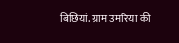बिछियां. ग्राम उमरिया की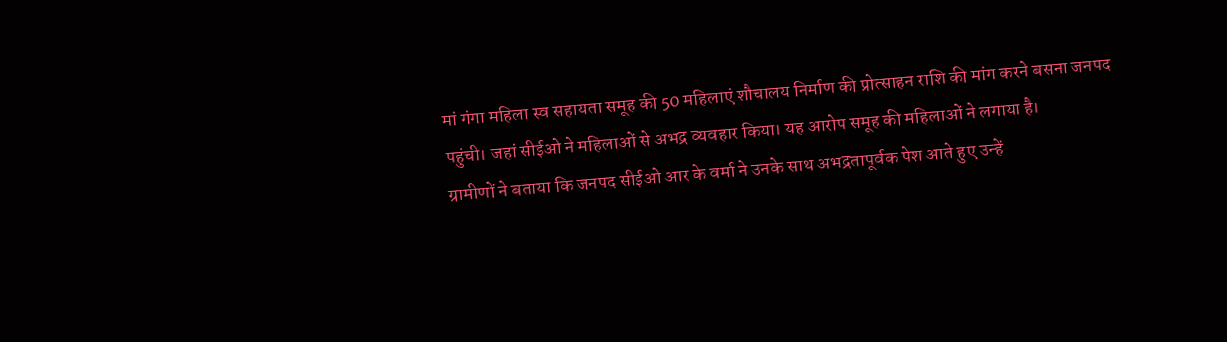मां गंगा महिला स्व सहायता समूह की 50 महिलाएं शौचालय निर्माण की प्रोत्साहन राशि की मांग करने बसना जनपद पहुंची। जहां सीईओ ने महिलाओं से अभद्र व्यवहार किया। यह आरोप समूह की महिलाओं ने लगाया है।
ग्रामीणों ने बताया कि जनपद सीईओ आर के वर्मा ने उनके साथ अभद्रतापूर्वक पेश आते हुए उन्हें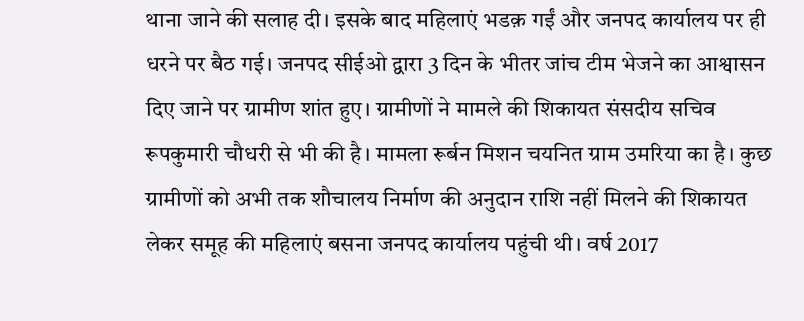थाना जाने की सलाह दी। इसके बाद महिलाएं भडक़ गईं और जनपद कार्यालय पर ही धरने पर बैठ गई। जनपद सीईओ द्वारा 3 दिन के भीतर जांच टीम भेजने का आश्वासन दिए जाने पर ग्रामीण शांत हुए। ग्रामीणों ने मामले की शिकायत संसदीय सचिव रूपकुमारी चौधरी से भी की है। मामला रूर्बन मिशन चयनित ग्राम उमरिया का है। कुछ ग्रामीणों को अभी तक शौचालय निर्माण की अनुदान राशि नहीं मिलने की शिकायत लेकर समूह की महिलाएं बसना जनपद कार्यालय पहुंची थी। वर्ष 2017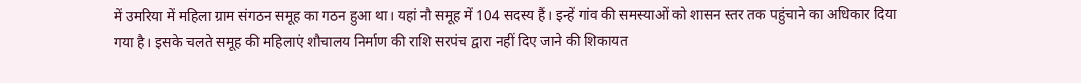में उमरिया में महिला ग्राम संगठन समूह का गठन हुआ था। यहां नौ समूह में 104 सदस्य हैं। इन्हें गांव की समस्याओं को शासन स्तर तक पहुंचाने का अधिकार दिया गया है। इसके चलते समूह की महिलाएं शौचालय निर्माण की राशि सरपंच द्वारा नहीं दिए जाने की शिकायत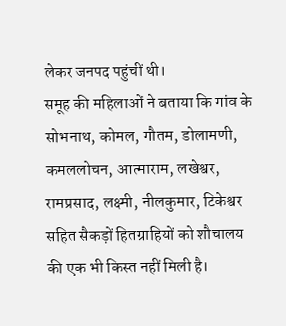लेकर जनपद पहुंचीं थी।
समूह की महिलाओं ने बताया कि गांव के सोभनाथ, कोमल, गौतम, डोलामणी, कमललोचन, आत्माराम, लखेश्वर, रामप्रसाद, लक्ष्मी, नीलकुमार, टिकेश्वर सहित सैकड़ों हितग्राहियों को शौचालय की एक भी किस्त नहीं मिली है।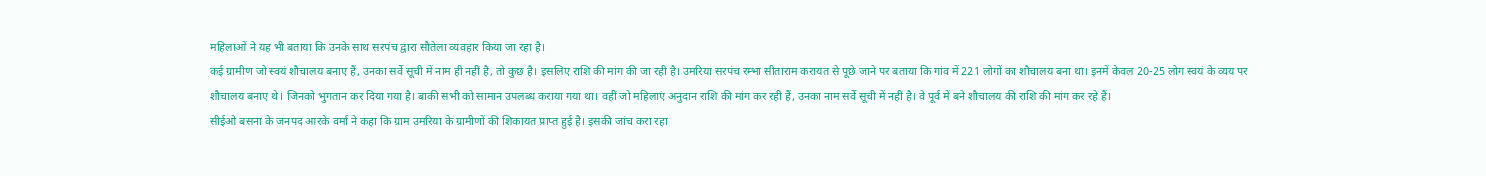महिलाओं ने यह भी बताया कि उनके साथ सरपंच द्वारा सौतेला व्यवहार किया जा रहा है।
कई ग्रामीण जो स्वयं शौचालय बनाए हैं, उनका सर्वे सूची में नाम ही नहीं है, तो कुछ है। इसलिए राशि की मांग की जा रही है। उमरिया सरपंच रम्भा सीताराम करायत से पूछे जाने पर बताया कि गांव में 221 लोगों का शौचालय बना था। इनमें केवल 20-25 लोग स्वयं के व्यय पर शौचालय बनाए थे। जिनको भुगतान कर दिया गया है। बाकी सभी को सामान उपलब्ध कराया गया था। वहीं जो महिलाएं अनुदान राशि की मांग कर रही हैं, उनका नाम सर्वे सूची में नहीं है। वे पूर्व में बने शौचालय की राशि की मांग कर रहे हैं।
सीईओ बसना के जनपद आरके वर्मा ने कहा कि ग्राम उमरिया के ग्रामीणों की शिकायत प्राप्त हुई है। इसकी जांच करा रहा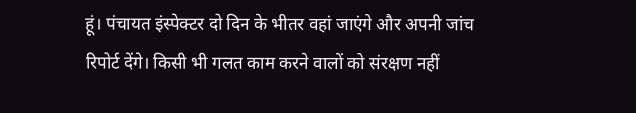हूं। पंचायत इंस्पेक्टर दो दिन के भीतर वहां जाएंगे और अपनी जांच रिपोर्ट देंगे। किसी भी गलत काम करने वालों को संरक्षण नहीं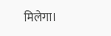मिलेगा।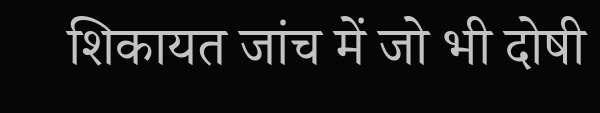शिकायत जांच में जो भी दोषी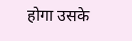होगा उसके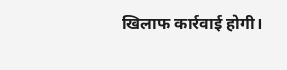खिलाफ कार्रवाई होगी।